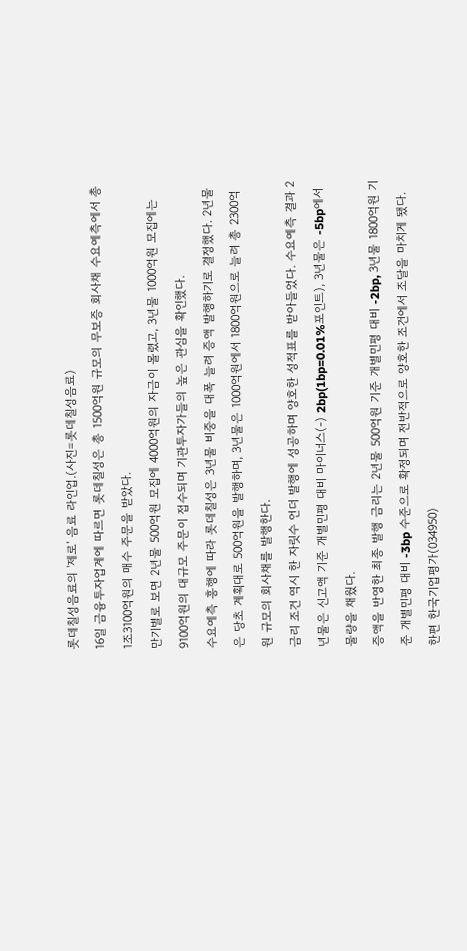롯데칠성음료의 '제로' 음료 라인업.(사진=롯데칠성음료)
16일 금융투자업계에 따르면 롯데칠성은 총 1500억원 규모의 무보증 회사채 수요예측에서 총 1조3100억원의 매수 주문을 받았다.
만기별로 보면 2년물 500억원 모집에 4000억원의 자금이 몰렸고, 3년물 1000억원 모집에는 9100억원의 대규모 주문이 접수되며 기관투자가들의 높은 관심을 확인했다.
수요예측 흥행에 따라 롯데칠성은 3년물 비중을 대폭 늘려 증액 발행하기로 결정했다. 2년물은 당초 계획대로 500억원을 발행하며, 3년물은 1000억원에서 1800억원으로 늘려 총 2300억원 규모의 회사채를 발행한다.
금리 조건 역시 한 자릿수 언더 발행에 성공하며 양호한 성적표를 받아들었다. 수요예측 결과 2년물은 신고액 기준 개별민평 대비 마이너스(-) 2bp(1bp=0.01%포인트), 3년물은 -5bp에서 물량을 채웠다.
증액을 반영한 최종 발행 금리는 2년물 500억원 기준 개별민평 대비 -2bp, 3년물 1800억원 기준 개별민평 대비 -3bp 수준으로 확정되며 전반적으로 양호한 조건에서 조달을 마치게 됐다.
한편 한국기업평가(034950)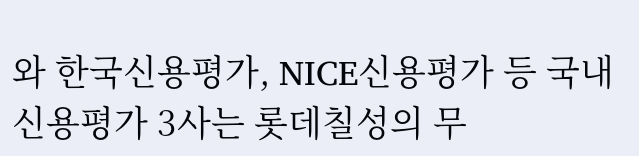와 한국신용평가, NICE신용평가 등 국내 신용평가 3사는 롯데칠성의 무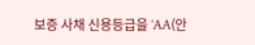보증 사채 신용등급을 'AA(안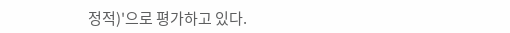정적)'으로 평가하고 있다.